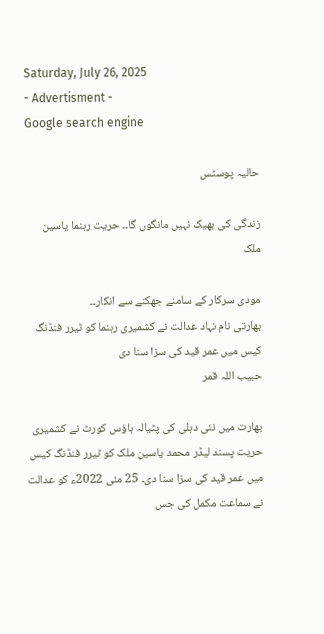Saturday, July 26, 2025
- Advertisment -
Google search engine

حالیہ پوسٹس

زندگی کی بھیک نہیں مانگوں گا۔۔ حریت رہنما یاسین ملک

مودی سرکار کے سامنے جھکنے سے انکار۔۔
بھارتی نام نہاد عدالت نے کشمیری رہنما کو ٹیرر فنڈنگ کیس میں عمر قید کی سزا سنا دی
حبیب اللہ قمر

بھارت میں نئی دہلی کی پٹیالہ ہاؤس کورٹ نے کشمیری حریت پسند لیڈر محمد یاسین ملک کو ٹیرر فنڈنگ کیس میں عمر قید کی سزا سنا دی۔ 25 مئی 2022ء کو عدالت نے سماعت مکمل کی جس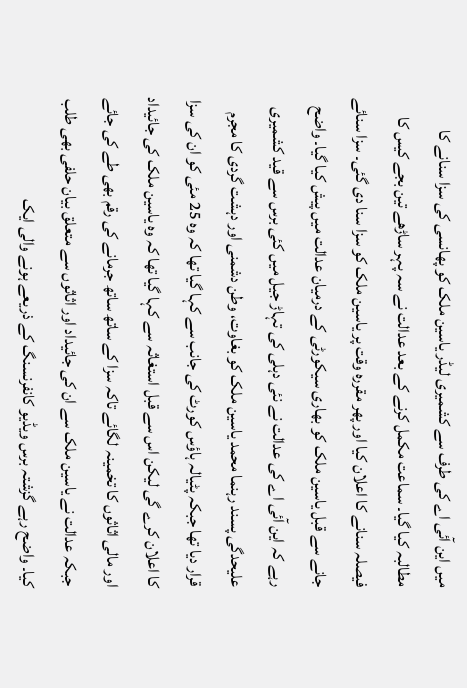میں این آئی اے کی طرف سے کشمیری لیڈر یاسین ملک کو پھانسی کی سزا سنانے کا مطالبہ کیا گیا۔ سماعت مکمل کرنے کے بعد عدالت نے سہ پہر ساڑھے تین بجے کیس کا فیصلہ سنانے کا اعلان کیا اور پھر مقررہ وقت پر یاسین ملک کو سزا سنا دی گئی۔ سزا سنائے جانے سے قبل یاسین ملک کو بھاری سیکورٹی کے درمیان عدالت میں پیش کیا گیا۔ واضح رہے کہ این آئی اے کی عدالت نے نئی دہلی کی تہاڑ جیل میں کئی برس سے قید کشمیری علیحدگی پسند رہنما محمد یاسین ملک کو بغاوت، وطن دشمنی اور دہشت گردی کا مجرم قرار دیا تھا جبکہ پٹیالہ ہاؤس کورٹ کی جانب سے کہا گیا تھا کہ وہ 25 مئی کو ان کی سزا کا اعلان کرے گی لیکن اس سے قبل استغاثہ سے کہا گیا تھا کہ وہ یاسین ملک کی جائیداد اور مالی اثاثوں کا تخمینہ لگائے تاکہ سزا کے ساتھ ساتھ جرمانے کی رقم بھی طے کی جائے جبکہ عدالت نے یاسین ملک سے ان کی جائیداد اور اثاثوں سے متعلق بیان حلفی بھی طلب کیا۔ واضح رہے گزشتہ برس ویڈیو کانفرنسنگ کے ذریعے ہونے والی ایک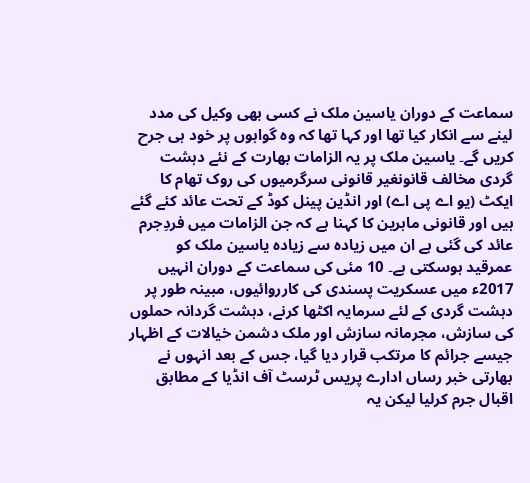سماعت کے دوران یاسین ملک نے کسی بھی وکیل کی مدد لینے سے انکار کیا تھا اور کہا تھا کہ وہ گواہوں پر خود ہی جرح کریں گے۔ یاسین ملک پر یہ الزامات بھارت کے نئے دہشت گردی مخالف قانونغیر قانونی سرگرمیوں کی روک تھام کا ایکٹ (یو اے پی اے) اور انڈین پینل کوڈ کے تحت عائد کئے گئے ہیں اور قانونی ماہرین کا کہنا ہے کہ جن الزامات میں فردِجرم عائد کی گئی ہے ان میں زیادہ سے زیادہ یاسین ملک کو عمرقید ہوسکتی ہے۔ 10 مئی کی سماعت کے دوران انہیں 2017ء میں عسکریت پسندی کی کارروائیوں، مبینہ طور پر دہشت گردی کے لئے سرمایہ اکٹھا کرنے، دہشت گردانہ حملوں کی سازش، مجرمانہ سازش اور ملک دشمن خیالات کے اظہار جیسے جرائم کا مرتکب قرار دیا گیا، جس کے بعد انہوں نے بھارتی خبر رساں ادارے پریس ٹرسٹ آف انڈیا کے مطابق اقبال جرم کرلیا لیکن یہ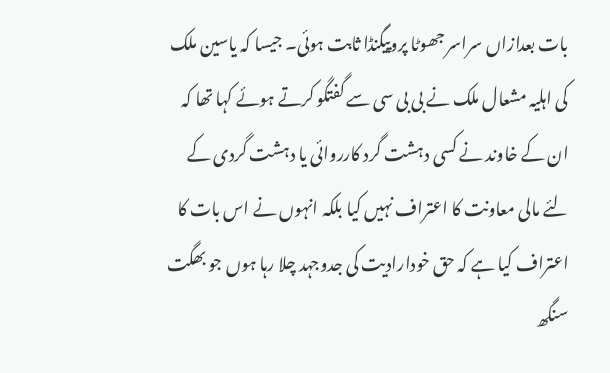بات بعدازاں سراسر جھوٹا پروپیگنڈا ثابت ہوئی۔ جیسا کہ یاسین ملک کی اہلیہ مشعال ملک نے بی بی سی سے گفتگو کرتے ہوئے کہا تھا کہ ان کے خاوند نے کسی دہشت گرد کارروائی یا دہشت گردی کے لئے مالی معاونت کا اعتراف نہیں کیا بلکہ انہوں نے اس بات کا اعتراف کیا ہے کہ حق خودارادیت کی جدوجہد چلا رہا ہوں جو بھگت سنگھ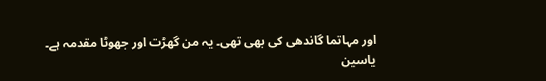اور مہاتما گاندھی کی بھی تھی۔ یہ من گھڑت اور جھوٹا مقدمہ ہے۔ یاسین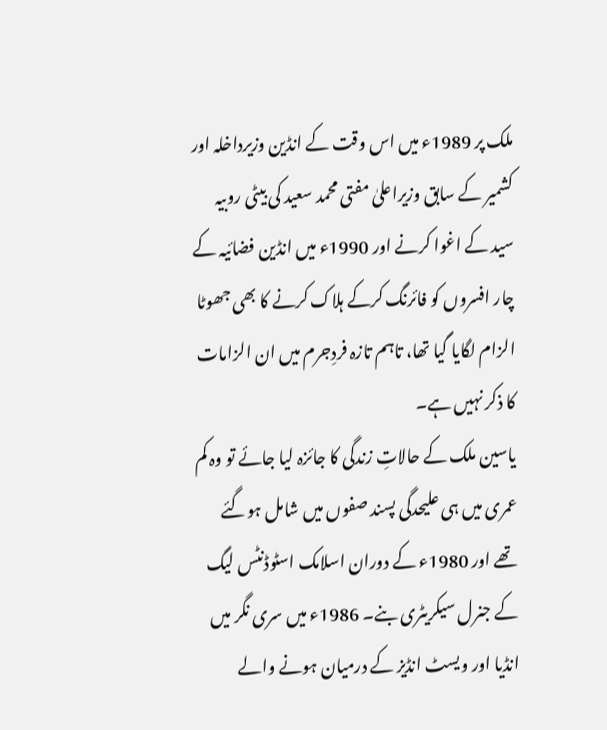ملک پر 1989ء میں اس وقت کے انڈین وزیرداخلہ اور کشمیر کے سابق وزیراعلیٰ مفتی محمد سعید کی بیٹی روبیہ سید کے اغوا کرنے اور 1990ء میں انڈین فضائیہ کے چار افسروں کو فائرنگ کرکے ہلاک کرنے کا بھی جھوٹا الزام لگایا گیا تھا، تاہم تازہ فردِجرم میں ان الزامات کا ذکر نہیں ہے۔
یاسین ملک کے حالاتِ زندگی کا جائزہ لیا جائے تو وہ کم عمری میں ہی علیحدگی پسند صفوں میں شامل ہوگئے تھے اور 1980ء کے دوران اسلامک اسٹوڈنٹس لیگ کے جنرل سیکریٹری بنے۔ 1986ء میں سری نگر میں انڈیا اور ویسٹ انڈیز کے درمیان ہونے والے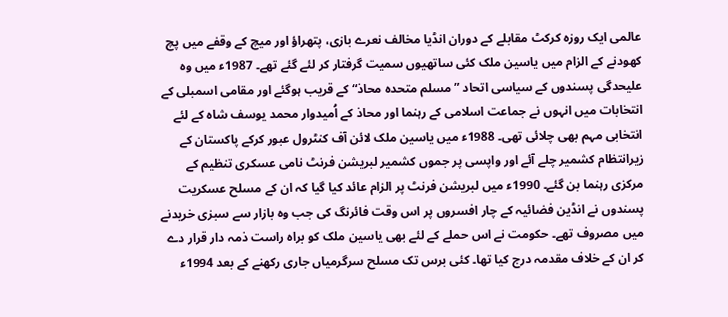عالمی ایک روزہ کرکٹ مقابلے کے دوران انڈیا مخالف نعرے بازی، پتھراؤ اور میچ کے وقفے میں پچ کھودنے کے الزام میں یاسین ملک کئی ساتھیوں سمیت گرفتار کر لئے گئے تھے۔ 1987ء میں وہ علیحدگی پسندوں کے سیاسی اتحاد ”مسلم متحدہ محاذ“ کے قریب ہوگئے اور مقامی اسمبلی کے انتخابات میں انہوں نے جماعت اسلامی کے رہنما اور محاذ کے اُمیدوار محمد یوسف شاہ کے لئے انتخابی مہم بھی چلائی تھی۔ 1988ء میں یاسین ملک لائن آف کنٹرول عبور کرکے پاکستان کے زیرانتظام کشمیر چلے آئے اور واپسی پر جموں کشمیر لبریشن فرنٹ نامی عسکری تنظیم کے مرکزی رہنما بن گئے۔ 1990ء میں لبریشن فرنٹ پر الزام عائد کیا گیا کہ ان کے مسلح عسکریت پسندوں نے انڈین فضائیہ کے چار افسروں پر اس وقت فائرنگ کی جب وہ بازار سے سبزی خریدنے میں مصروف تھے۔ حکومت نے اس حملے کے لئے بھی یاسین ملک کو براہ راست ذمہ دار قرار دے کر ان کے خلاف مقدمہ درج کیا تھا۔ کئی برس تک مسلح سرگرمیاں جاری رکھنے کے بعد 1994ء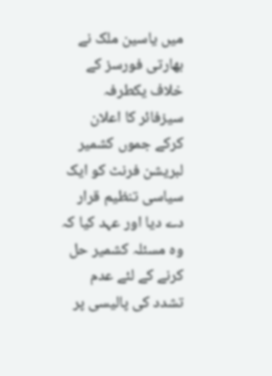میں یاسین ملک نے بھارتی فورسز کے خلاف یکطرفہ سیزفائر کا اعلان کرکے جموں کشمیر لبریشن فرنٹ کو ایک سیاسی تنظیم قرار دے دیا اور عہد کیا کہ وہ مسئلہ کشمیر حل کرنے کے لئے عدم تشدد کی پالیسی پر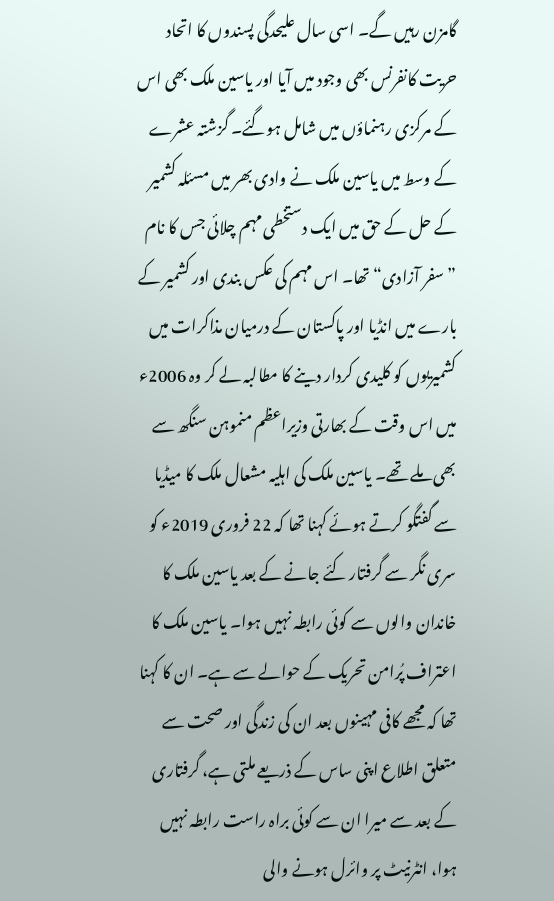گامزن رہیں گے۔ اسی سال علیحدگی پسندوں کا اتحاد حریت کانفرنس بھی وجود میں آیا اور یاسین ملک بھی اس کے مرکزی رہنماؤں میں شامل ہوگئے۔ گزشتہ عشرے کے وسط میں یاسین ملک نے وادی بھر میں مسئلہ کشمیر کے حل کے حق میں ایک دستخطی مہم چلائی جس کا نام ”سفر آزادی“ تھا۔ اس مہم کی عکس بندی اور کشمیر کے بارے میں انڈیا اور پاکستان کے درمیان مذاکرات میں کشمیریوں کو کلیدی کردار دینے کا مطالبہ لے کر وہ 2006ء میں اس وقت کے بھارتی وزیراعظم منموہن سنگھ سے بھی ملے تھے۔ یاسین ملک کی اہلیہ مشعال ملک کا میڈیا سے گفتگو کرتے ہوئے کہنا تھا کہ 22 فروری 2019ء کو سری نگر سے گرفتار کئے جانے کے بعد یاسین ملک کا خاندان والوں سے کوئی رابطہ نہیں ہوا۔ یاسین ملک کا اعتراف پُرامن تحریک کے حوالے سے ہے۔ ان کا کہنا تھا کہ مجھے کافی مہینوں بعد ان کی زندگی اور صحت سے متعلق اطلاع اپنی ساس کے ذریعے ملتی ہے، گرفتاری کے بعد سے میرا ان سے کوئی براہ راست رابطہ نہیں ہوا، انٹرنیٹ پر وائرل ہونے والی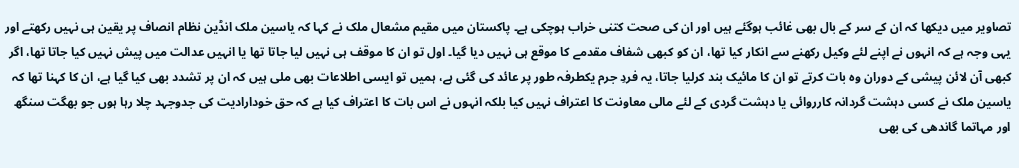تصاویر میں دیکھا کہ ان کے سر کے بال بھی غائب ہوگئے ہیں اور ان کی صحت کتنی خراب ہوچکی ہے۔ پاکستان میں مقیم مشعال ملک نے کہا کہ یاسین ملک انڈین نظام انصاف پر یقین ہی نہیں رکھتے اور یہی وجہ ہے کہ انہوں نے اپنے لئے وکیل رکھنے سے انکار کیا تھا، ان کو کبھی شفاف مقدمے کا موقع ہی نہیں دیا گیا۔ اول تو ان کا موقف ہی نہیں لیا جاتا تھا یا انہیں عدالت میں پیش نہیں کیا جاتا تھا، اگر کبھی آن لائن پیشی کے دوران وہ بات کرتے تو ان کا مائیک بند کرلیا جاتا، یہ فردِ جرم یکطرفہ طور پر عائد کی گئی ہے، ہمیں تو ایسی اطلاعات بھی ملی ہیں کہ ان پر تشدد بھی کیا گیا ہے، ان کا کہنا تھا کہ یاسین ملک نے کسی دہشت گردانہ کارروائی یا دہشت گردی کے لئے مالی معاونت کا اعتراف نہیں کیا بلکہ انہوں نے اس بات کا اعتراف کیا ہے کہ حق خودارادیت کی جدوجہد چلا رہا ہوں جو بھگت سنگھ اور مہاتما گاندھی کی بھی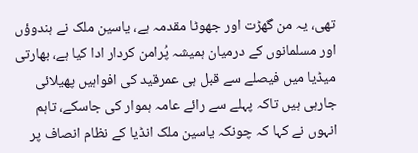تھی، یہ من گھڑت اور جھوٹا مقدمہ ہے، یاسین ملک نے ہندوؤں اور مسلمانوں کے درمیان ہمیشہ پُرامن کردار ادا کیا ہے، بھارتی میڈیا میں فیصلے سے قبل ہی عمرقید کی افواہیں پھیلائی جارہی ہیں تاکہ پہلے سے رائے عامہ ہموار کی جاسکے، تاہم انہوں نے کہا کہ چونکہ یاسین ملک انڈیا کے نظام انصاف پر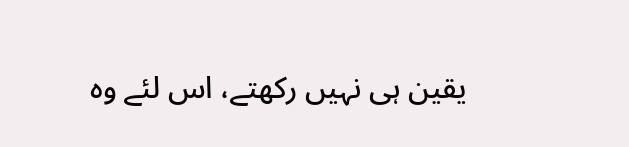یقین ہی نہیں رکھتے، اس لئے وہ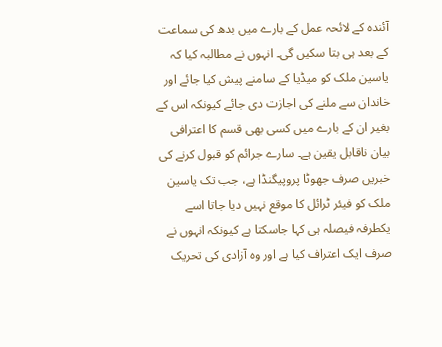آئندہ کے لائحہ عمل کے بارے میں بدھ کی سماعت کے بعد ہی بتا سکیں گی۔ انہوں نے مطالبہ کیا کہ یاسین ملک کو میڈیا کے سامنے پیش کیا جائے اور خاندان سے ملنے کی اجازت دی جائے کیونکہ اس کے بغیر ان کے بارے میں کسی بھی قسم کا اعترافی بیان ناقابل یقین ہے۔ سارے جرائم کو قبول کرنے کی خبریں صرف جھوٹا پروپیگنڈا ہے، جب تک یاسین ملک کو فیئر ٹرائل کا موقع نہیں دیا جاتا اسے یکطرفہ فیصلہ ہی کہا جاسکتا ہے کیونکہ انہوں نے صرف ایک اعتراف کیا ہے اور وہ آزادی کی تحریک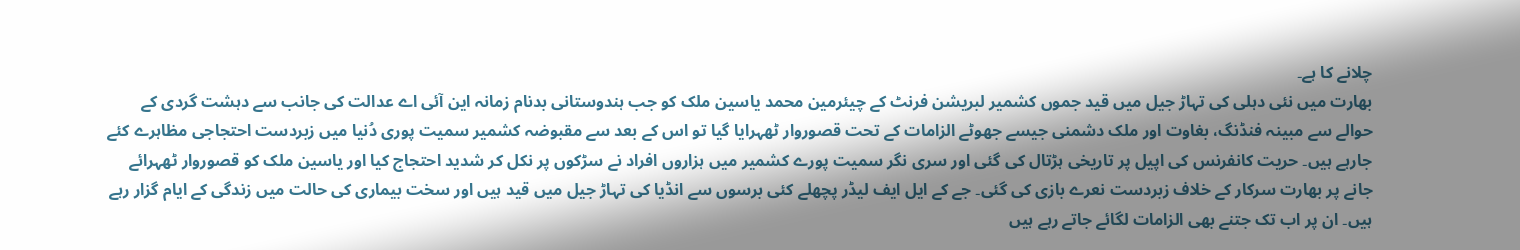چلانے کا ہے۔
بھارت میں نئی دہلی کی تہاڑ جیل میں قید جموں کشمیر لبریشن فرنٹ کے چیئرمین محمد یاسین ملک کو جب ہندوستانی بدنام زمانہ این آئی اے عدالت کی جانب سے دہشت گردی کے حوالے سے مبینہ فنڈنگ، بغاوت اور ملک دشمنی جیسے جھوٹے الزامات کے تحت قصوروار ٹھہرایا گیا تو اس کے بعد سے مقبوضہ کشمیر سمیت پوری دُنیا میں زبردست احتجاجی مظاہرے کئے جارہے ہیں۔ حریت کانفرنس کی اپیل پر تاریخی ہڑتال کی گئی اور سری نگر سمیت پورے کشمیر میں ہزاروں افراد نے سڑکوں پر نکل کر شدید احتجاج کیا اور یاسین ملک کو قصوروار ٹھہرائے جانے پر بھارت سرکار کے خلاف زبردست نعرے بازی کی گئی۔ جے کے ایل ایف لیڈر پچھلے کئی برسوں سے انڈیا کی تہاڑ جیل میں قید ہیں اور سخت بیماری کی حالت میں زندگی کے ایام گزار رہے ہیں۔ ان پر اب تک جتنے بھی الزامات لگائے جاتے رہے ہیں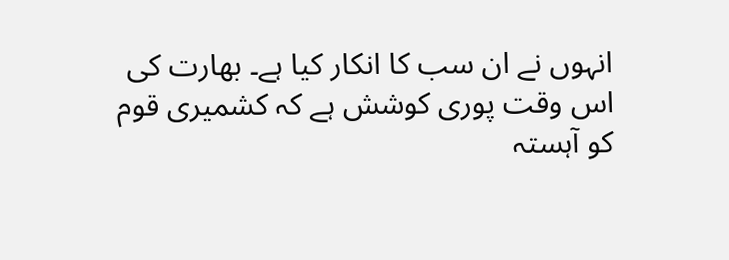انہوں نے ان سب کا انکار کیا ہے۔ بھارت کی اس وقت پوری کوشش ہے کہ کشمیری قوم کو آہستہ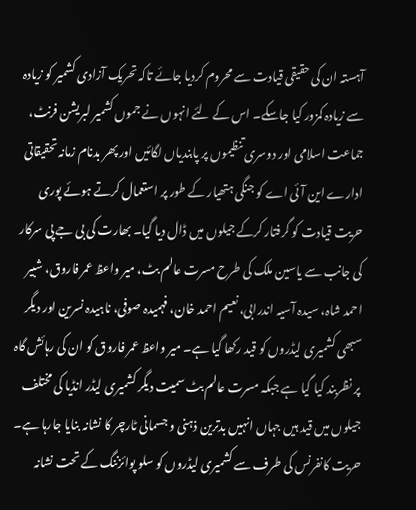آہستہ ان کی حقیقی قیادت سے محروم کردیا جائے تاکہ تحریک آزادی کشمیر کو زیادہ سے زیادہ کمزور کیا جاسکے۔ اس کے لئے انہوں نے جموں کشمیر لبریشن فرنٹ، جماعت اسلامی اور دوسری تنظیموں پر پابندیاں لگائیں اور پھر بدنام زمانہ تحقیقاتی ادارے این آئی اے کو جنگی ہتھیار کے طور پر استعمال کرتے ہوئے پوری حریت قیادت کو گرفتار کرکے جیلوں میں ڈال دیا گیا۔ بھارت کی بی جے پی سرکار کی جانب سے یاسین ملک کی طرح مسرت عالم بٹ، میر واعظ عمر فاروق، شبیر احمد شاہ، سیدہ آسیہ اندرابی، نعیم احمد خان، فہمیدہ صوفی، ناہیدہ نسرین اور دیگر سبھی کشمیری لیڈروں کو قید رکھا گیا ہے۔ میر واعظ عمر فاروق کو ان کی رہائش گاہ پر نظربند کیا گیا ہے جبکہ مسرت عالم بٹ سمیت دیگر کشمیری لیڈر انڈیا کی مختلف جیلوں میں قید ہیں جہاں انہیں بدترین ذہنی و جسمانی ٹارچر کا نشانہ بنایا جارہا ہے۔ حریت کانفرنس کی طرف سے کشمیری لیڈروں کو سلو پوائزننگ کے تحت نشانہ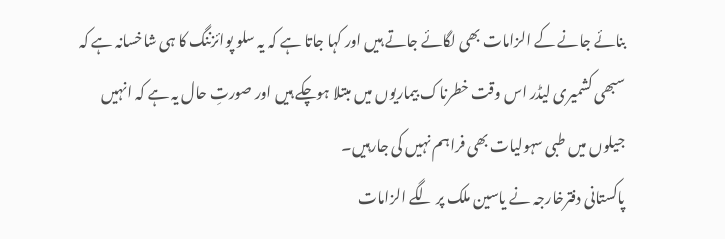بنائے جانے کے الزامات بھی لگائے جاتے ہیں اور کہا جاتا ہے کہ یہ سلو پوائزننگ کا ہی شاخسانہ ہے کہ سبھی کشمیری لیڈر اس وقت خطرناک بیماریوں میں مبتلا ہوچکے ہیں اور صورتِ حال یہ ہے کہ انہیں جیلوں میں طبی سہولیات بھی فراہم نہیں کی جارہیں۔
پاکستانی دفترخارجہ نے یاسین ملک پر لگے الزامات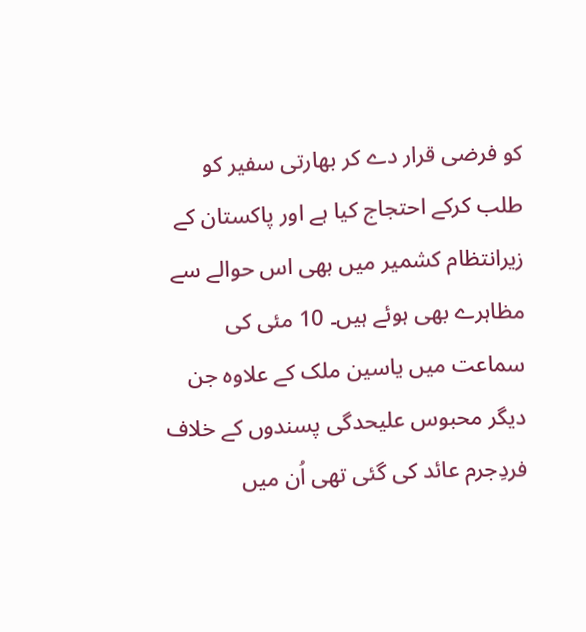کو فرضی قرار دے کر بھارتی سفیر کو طلب کرکے احتجاج کیا ہے اور پاکستان کے زیرانتظام کشمیر میں بھی اس حوالے سے مظاہرے بھی ہوئے ہیں۔ 10 مئی کی سماعت میں یاسین ملک کے علاوہ جن دیگر محبوس علیحدگی پسندوں کے خلاف فردِجرم عائد کی گئی تھی اُن میں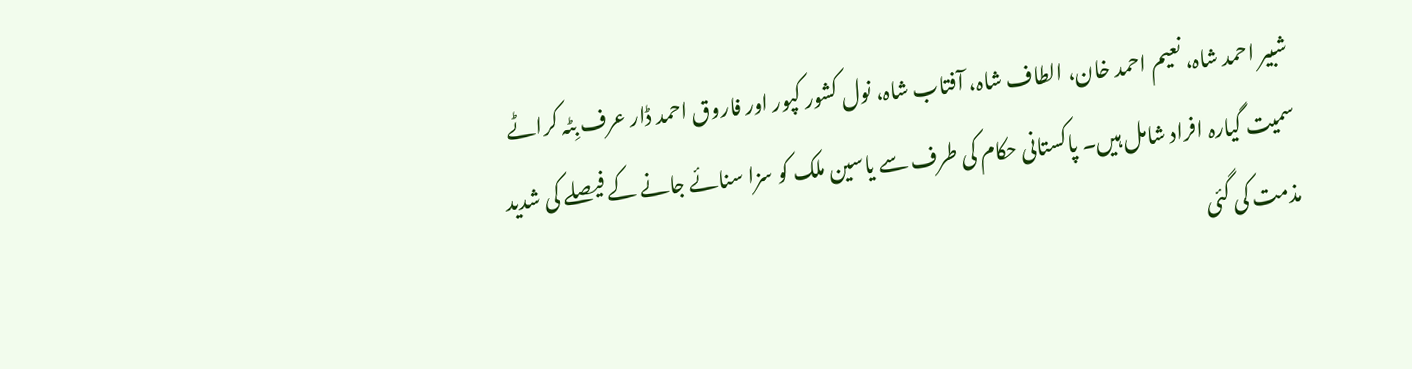شبیر احمد شاہ، نعیم احمد خان، الطاف شاہ، آفتاب شاہ، نول کشور کپور اور فاروق احمد ڈار عرف بِٹہ کراٹے سمیت گیارہ افراد شامل ہیں۔ پاکستانی حکام کی طرف سے یاسین ملک کو سزا سنائے جانے کے فیصلے کی شدید مذمت کی گئی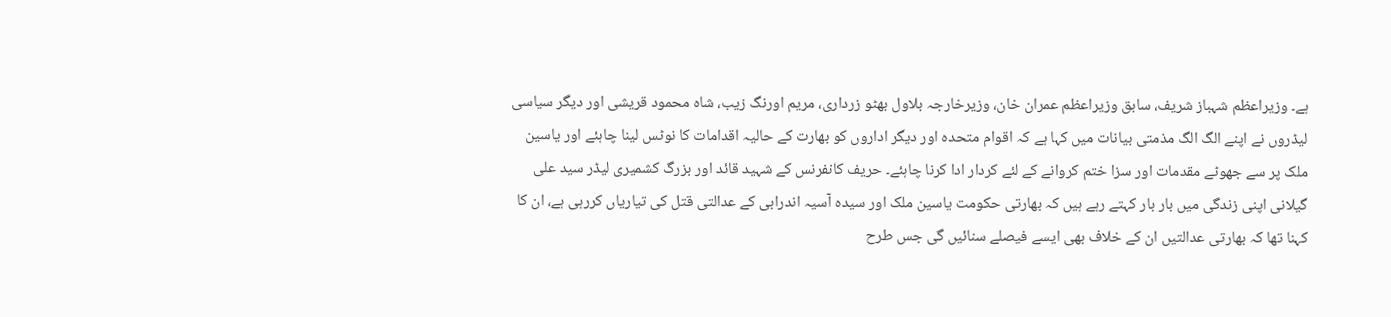ہے۔ وزیراعظم شہباز شریف، سابق وزیراعظم عمران خان، وزیرخارجہ بلاول بھٹو زرداری، مریم اورنگ زیب، شاہ محمود قریشی اور دیگر سیاسی لیڈروں نے اپنے الگ الگ مذمتی بیانات میں کہا ہے کہ اقوام متحدہ اور دیگر اداروں کو بھارت کے حالیہ اقدامات کا نوٹس لینا چاہئے اور یاسین ملک پر سے جھوٹے مقدمات اور سزا ختم کروانے کے لئے کردار ادا کرنا چاہئے۔ حریف کانفرنس کے شہید قائد اور بزرگ کشمیری لیڈر سید علی گیلانی اپنی زندگی میں بار بار کہتے رہے ہیں کہ بھارتی حکومت یاسین ملک اور سیدہ آسیہ اندرابی کے عدالتی قتل کی تیاریاں کررہی ہے، ان کا کہنا تھا کہ بھارتی عدالتیں ان کے خلاف بھی ایسے فیصلے سنائیں گی جس طرح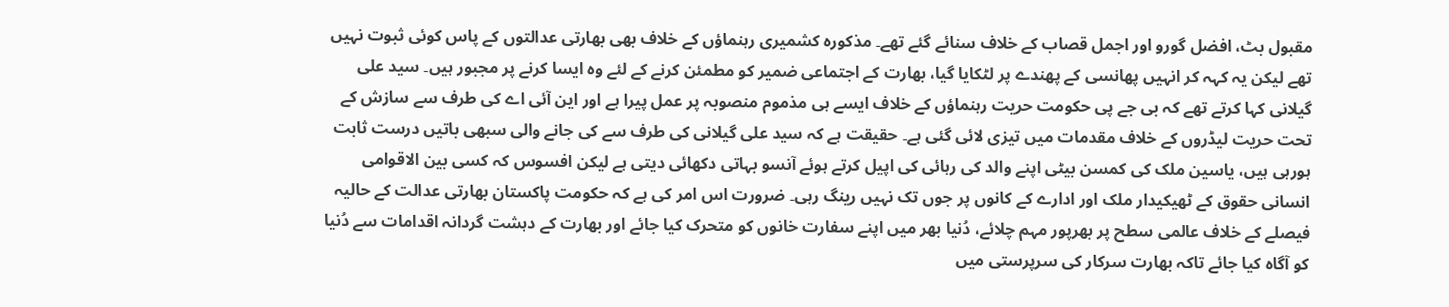مقبول بٹ، افضل گورو اور اجمل قصاب کے خلاف سنائے گئے تھے۔ مذکورہ کشمیری رہنماؤں کے خلاف بھی بھارتی عدالتوں کے پاس کوئی ثبوت نہیں تھے لیکن یہ کہہ کر انہیں پھانسی کے پھندے پر لٹکایا گیا، بھارت کے اجتماعی ضمیر کو مطمئن کرنے کے لئے وہ ایسا کرنے پر مجبور ہیں۔ سید علی گیلانی کہا کرتے تھے کہ بی جے پی حکومت حریت رہنماؤں کے خلاف ایسے ہی مذموم منصوبہ پر عمل پیرا ہے اور این آئی اے کی طرف سے سازش کے تحت حریت لیڈروں کے خلاف مقدمات میں تیزی لائی گئی ہے۔ حقیقت ہے کہ سید علی گیلانی کی طرف سے کی جانے والی سبھی باتیں درست ثابت ہورہی ہیں، یاسین ملک کی کمسن بیٹی اپنے والد کی رہائی کی اپیل کرتے ہوئے آنسو بہاتی دکھائی دیتی ہے لیکن افسوس کہ کسی بین الاقوامی انسانی حقوق کے ٹھیکیدار ملک اور ادارے کے کانوں پر جوں تک نہیں رینگ رہی۔ ضرورت اس امر کی ہے کہ حکومت پاکستان بھارتی عدالت کے حالیہ فیصلے کے خلاف عالمی سطح پر بھرپور مہم چلائے، دُنیا بھر میں اپنے سفارت خانوں کو متحرک کیا جائے اور بھارت کے دہشت گردانہ اقدامات سے دُنیا کو آگاہ کیا جائے تاکہ بھارت سرکار کی سرپرستی میں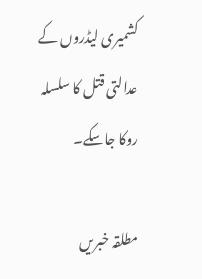کشمیری لیڈروں کے عدالتی قتل کا سلسلہ روکا جاسکے۔

مطلقہ خبریں